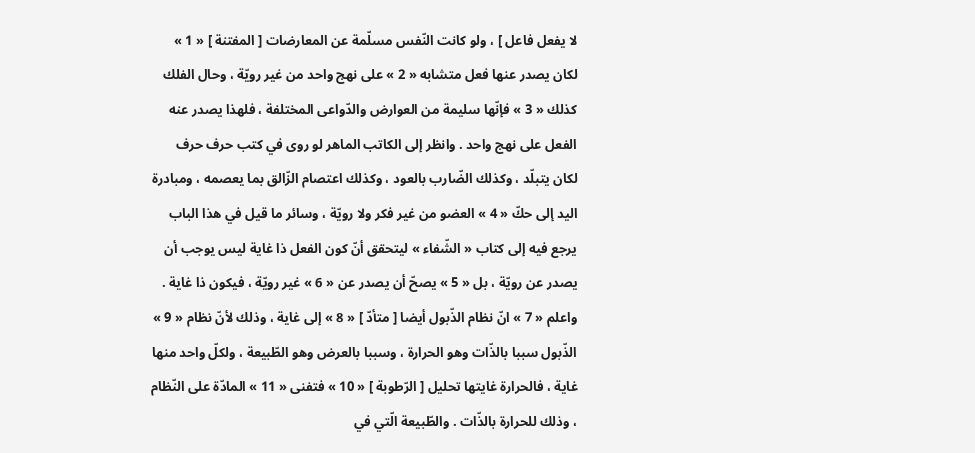لا يفعل فاعل ] ، ولو كانت النّفس مسلّمة عن المعارضات [ المفتنة ] « 1 » لكان يصدر عنها فعل متشابه « 2 » على نهج واحد من غير رويّة ، وحال الفلك كذلك « 3 » فإنّها سليمة من العوارض والدّواعى المختلفة ، فلهذا يصدر عنه الفعل على نهج واحد . وانظر إلى الكاتب الماهر لو روى في كتب حرف حرف لكان يتبلّد ، وكذلك الضّارب بالعود ، وكذلك اعتصام الزّالق بما يعصمه ، ومبادرة اليد إلى حكّ « 4 » العضو من غير فكر ولا رويّة ، وسائر ما قيل في هذا الباب يرجع فيه إلى كتاب « الشّفاء » ليتحقق أنّ كون الفعل ذا غاية ليس يوجب أن يصدر عن رويّة ، بل « 5 » يصحّ أن يصدر عن « 6 » غير رويّة ، فيكون ذا غاية . واعلم « 7 » انّ نظام الذّبول أيضا [ متأدّ ] « 8 » إلى غاية ، وذلك لأنّ نظام « 9 » الذّبول سببا بالذّات وهو الحرارة ، وسببا بالعرض وهو الطّبيعة ، ولكلّ واحد منها غاية ، فالحرارة غايتها تحليل [ الرّطوبة ] « 10 » فتفنى « 11 » المادّة على النّظام ، وذلك للحرارة بالذّات . والطّبيعة الّتي في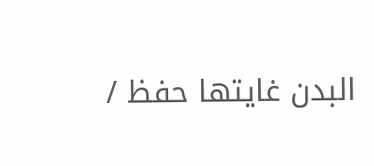البدن غايتها حفظ /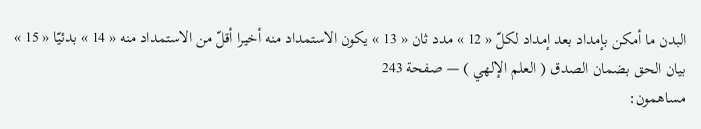البدن ما أمكن بإمداد بعد إمداد لكلّ « 12 » مدد ثان « 13 » يكون الاستمداد منه أخيرا أقلّ من الاستمداد منه « 14 » بدئيّا « 15 »
بيان الحق بضمان الصدق ( العلم الإلهي ) — صفحة 243
مساهمون: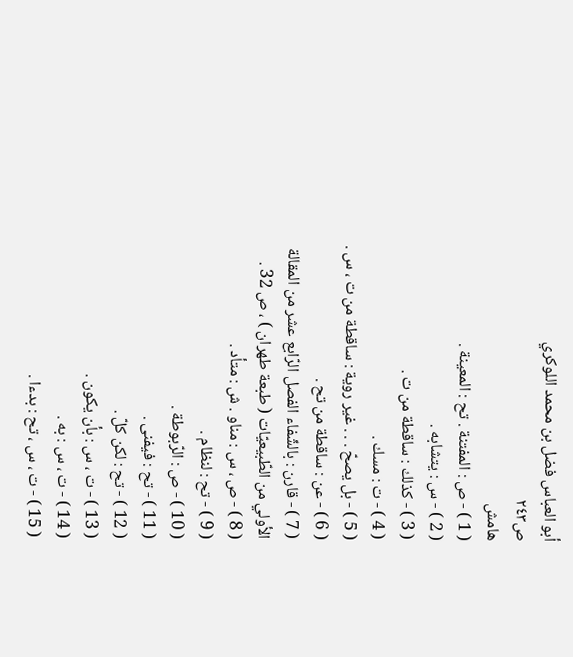أبو العباس فضل بن محمد اللوكري
ص٢٤٣
هامش
( 1 ) - ص : المفتنة . تح : المعينة .
( 2 ) - س : يتشابه .
( 3 ) - كذلك : ساقطة من ت .
( 4 ) - ت : مسك .
( 5 ) - بل يصحّ . . . غير روية : ساقطة من ت ، س .
( 6 ) - عن : ساقطة من تح .
( 7 ) - قارن : بالشّفاء الفصل الرّابع عشر من المقالة الأولي من الطّبيعيّات ( طبعة طهران ) ، ص 32 .
( 8 ) - ص ، س : مناو . ش : متأد .
( 9 ) - تح : لنظام .
( 10 ) - ص : الرّبوطة .
( 11 ) - تح : فيفنى .
( 12 ) - تح : لكن كلّ .
( 13 ) - ت ، س : بأن يكون .
( 14 ) - ت ، س : به .
( 15 ) - ت ، س ، تح : بدءا .